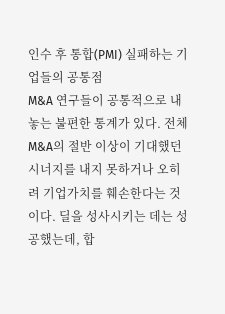인수 후 통합(PMI) 실패하는 기업들의 공통점
M&A 연구들이 공통적으로 내놓는 불편한 통계가 있다. 전체 M&A의 절반 이상이 기대했던 시너지를 내지 못하거나 오히려 기업가치를 훼손한다는 것이다. 딜을 성사시키는 데는 성공했는데, 합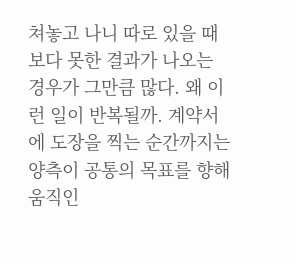쳐놓고 나니 따로 있을 때보다 못한 결과가 나오는 경우가 그만큼 많다. 왜 이런 일이 반복될까. 계약서에 도장을 찍는 순간까지는 양측이 공통의 목표를 향해 움직인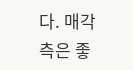다. 매각 측은 좋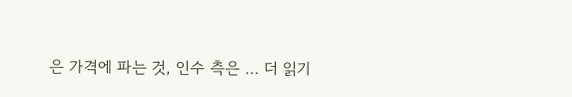은 가격에 파는 것, 인수 측은 … 더 읽기